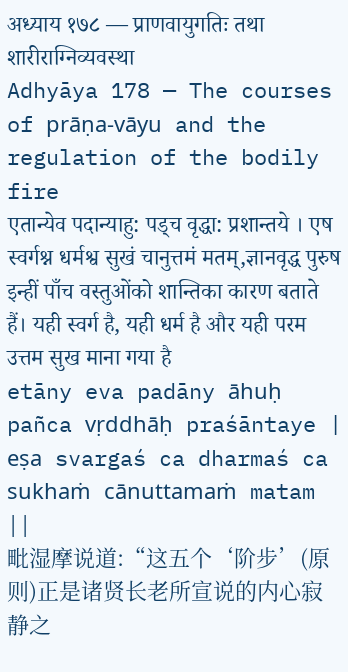अध्याय १७८ — प्राणवायुगतिः तथा शारीराग्निव्यवस्था
Adhyāya 178 — The courses of prāṇa-vāyu and the regulation of the bodily fire
एतान्येव पदान्याहु: पड्च वृद्धा: प्रशान्तये । एष स्वर्गश्न धर्मश्व सुखं चानुत्तमं मतम्,ज्ञानवृद्ध पुरुष इन्हीं पाँच वस्तुओंको शान्तिका कारण बताते हैं। यही स्वर्ग है, यही धर्म है और यही परम उत्तम सुख माना गया है
etāny eva padāny āhuḥ pañca vṛddhāḥ praśāntaye | eṣa svargaś ca dharmaś ca sukhaṁ cānuttamaṁ matam ||
毗湿摩说道:“这五个‘阶步’(原则)正是诸贤长老所宣说的内心寂静之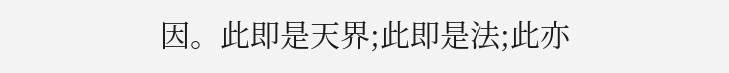因。此即是天界;此即是法;此亦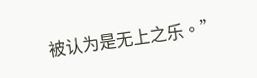被认为是无上之乐。”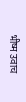भीष्म उवाच